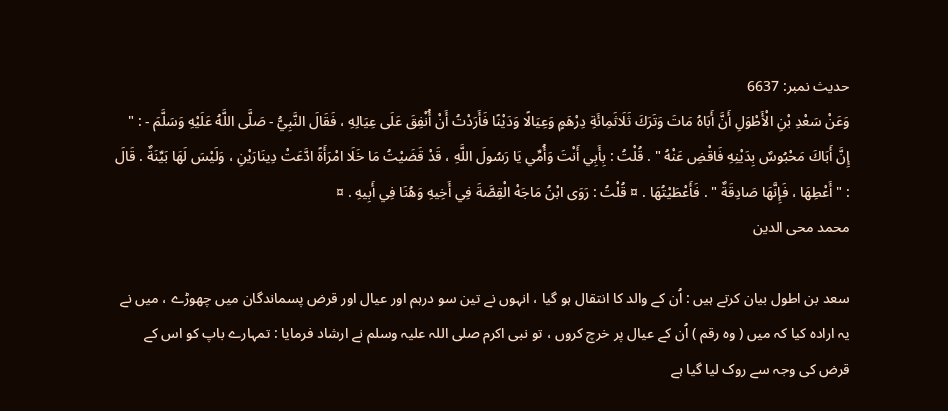حدیث نمبر: 6637
وَعَنْ سَعْدِ بْنِ الْأَطْوَلِ أَنَّ أَبَاهُ مَاتَ وَتَرَكَ ثَلَاثَمِائَةِ دِرْهَمٍ وَعِيَالًا وَدَيْنًا فَأَرَدْتُ أَنْ أُنْفِقَ عَلَى عِيَالِهِ ، فَقَالَ النَّبِيُّ - صَلَّى اللَّهُ عَلَيْهِ وَسَلَّمَ - : " إِنَّ أَبَاكَ مَحْبُوسٌ بِدَيْنِهِ فَاقْضِ عَنْهُ " . قُلْتُ : بِأَبِي أَنْتَ وَأُمِّي يَا رَسُولَ اللَّهِ ، قَدْ قَضَيْتُ مَا خَلَا امْرَأَةً ادَّعَتْ دِينَارَيْنِ ، وَلَيْسَ لَهَا بَيِّنَةٌ . قَالَ : " أَعْطِهَا ، فَإِنَّهَا صَادِقَةٌ " . فَأَعْطَيْتُهَا . ¤ قُلْتُ : رَوَى ابْنُ مَاجَهْ الْقِصَّةَ فِي أَخِيهِ وَهُنَا فِي أَبِيهِ . ¤
محمد محی الدین

سعد بن اطول بیان کرتے ہیں : اُن کے والد کا انتقال ہو گیا ، انہوں نے تین سو درہم اور عیال اور قرض پسماندگان میں چھوڑے ، میں نے یہ ارادہ کیا کہ میں ( وہ رقم ) اُن کے عیال پر خرچ کروں ، تو نبی اکرم صلی اللہ علیہ وسلم نے ارشاد فرمایا : تمہارے باپ کو اس کے قرض کی وجہ سے روک لیا گیا ہے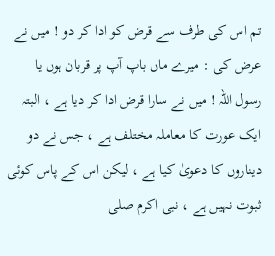تم اس کی طرف سے قرض کو ادا کر دو ! میں نے عرض کی : میرے ماں باپ آپ پر قربان ہوں یا رسول اللہ ! میں نے سارا قرض ادا کر دیا ہے ، البتہ ایک عورت کا معاملہ مختلف ہے ، جس نے دو دیناروں کا دعویٰ کیا ہے ، لیکن اس کے پاس کوئی ثبوت نہیں ہے ، نبی اکرم صلی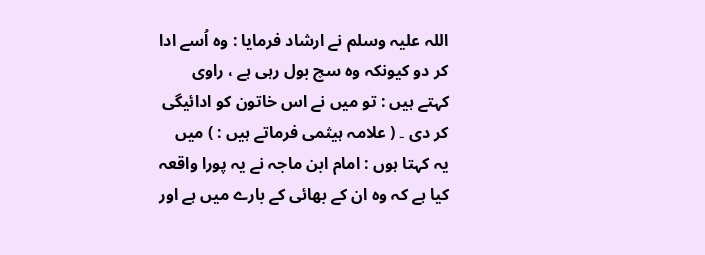اللہ علیہ وسلم نے ارشاد فرمایا : وہ اُسے ادا کر دو کیونکہ وہ سچ بول رہی ہے ، راوی کہتے ہیں : تو میں نے اس خاتون کو ادائیگی کر دی ۔ ( علامہ ہیثمی فرماتے ہیں : ) میں یہ کہتا ہوں : امام ابن ماجہ نے یہ پورا واقعہ کیا ہے کہ وہ ان کے بھائی کے بارے میں ہے اور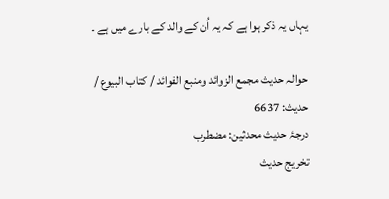یہاں یہ ذکر ہوا ہے کہ یہ اُن کے والد کے بارے میں ہے ۔

حوالہ حدیث مجمع الزوائد ومنبع الفوائد / كتاب البيوع / حدیث: 6637
درجۂ حدیث محدثین: مضطرب
تخریج حدیث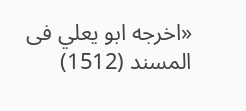«اخرجه ابو يعلي فى المسند (1512)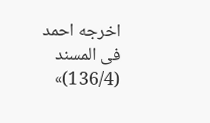اخرجه احمد فى المسند (136/4)»